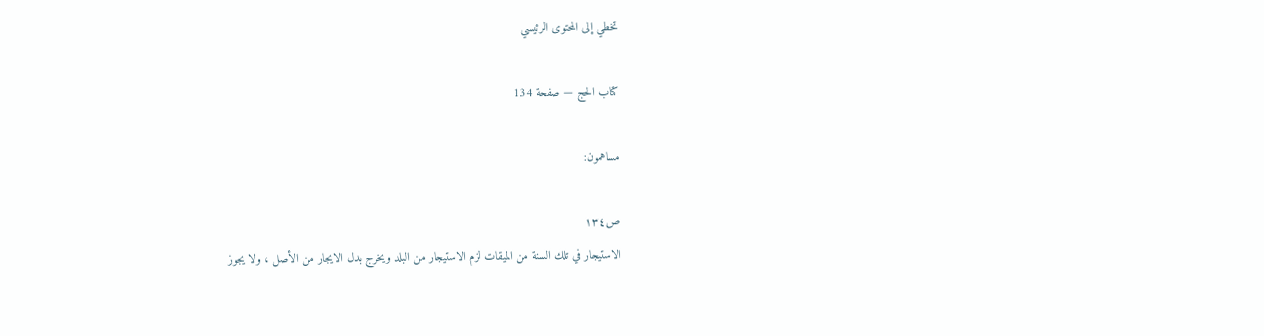تخطي إلى المحتوى الرئيسي

كتاب الحج — صفحة 134

مساهمون:

ص١٣٤
الاستيجار في تلك السنة من الميقات لزم الاستيجار من البلد ويخرج بدل الايجار من الأصل ، ولا يجوز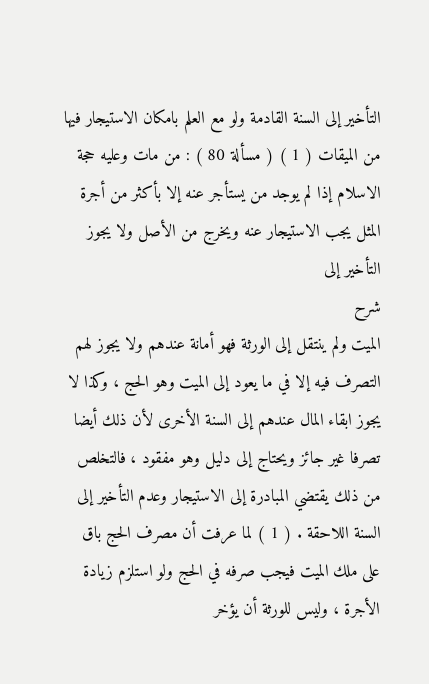التأخير إلى السنة القادمة ولو مع العلم بامكان الاستيجار فيها من الميقات ( 1 ) ( مسألة 80 ) : من مات وعليه حجة الاسلام إذا لم يوجد من يستأجر عنه إلا بأكثر من أجرة المثل يجب الاستيجار عنه ويخرج من الأصل ولا يجوز التأخير إلى
شرح
الميت ولم ينتقل إلى الورثة فهو أمانة عندهم ولا يجوز لهم التصرف فيه إلا في ما يعود إلى الميت وهو الحج ، وكذا لا يجوز ابقاء المال عندهم إلى السنة الأخرى لأن ذلك أيضا تصرفا غير جائز ويحتاج إلى دليل وهو مفقود ، فالتخلص من ذلك يقتضي المبادرة إلى الاستيجار وعدم التأخير إلى السنة اللاحقة . ( 1 ) لما عرفت أن مصرف الحج باق على ملك الميت فيجب صرفه في الحج ولو استلزم زيادة الأجرة ، وليس للورثة أن يؤخر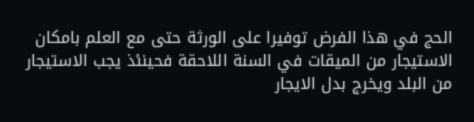الحج في هذا الفرض توفيرا على الورثة حتى مع العلم بامكان الاستيجار من الميقات في السنة اللاحقة فحينئذ يجب الاستيجار من البلد ويخرج بدل الايجار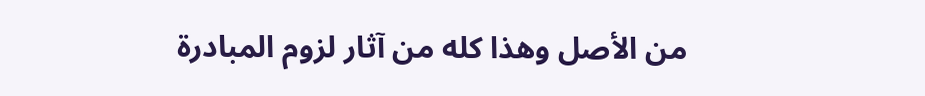من الأصل وهذا كله من آثار لزوم المبادرة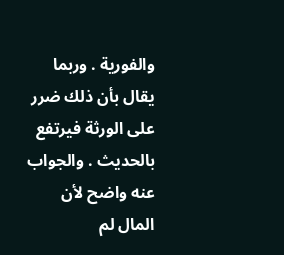والفورية . وربما يقال بأن ذلك ضرر على الورثة فيرتفع بالحديث . والجواب عنه واضح لأن المال لم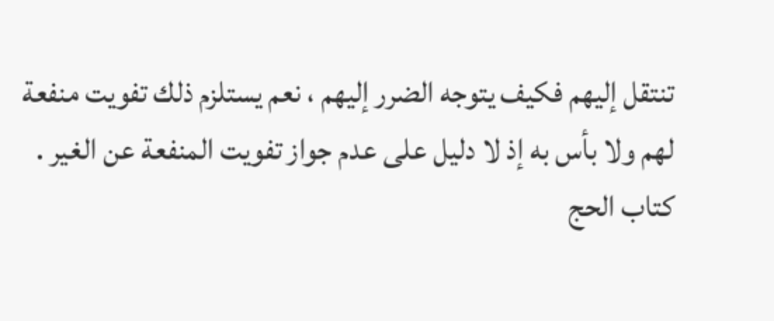تنتقل إليهم فكيف يتوجه الضرر إليهم ، نعم يستلزم ذلك تفويت منفعة لهم ولا بأس به إذ لا دليل على عدم جواز تفويت المنفعة عن الغير .
كتاب الحج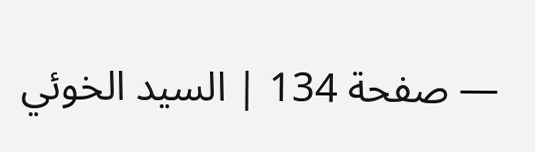— صفحة 134 | السيد الخوئي